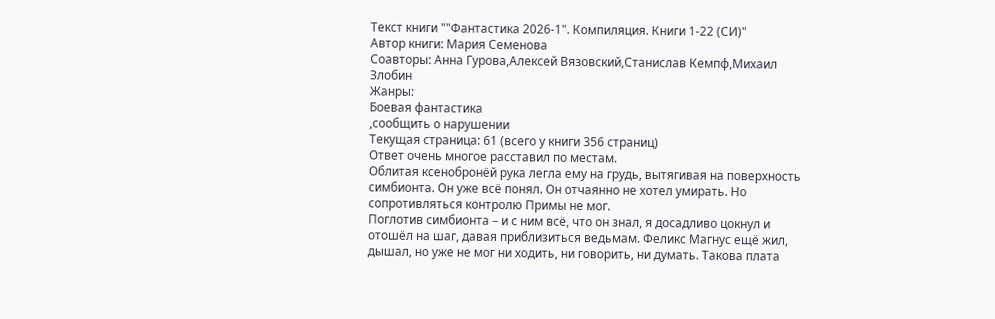Текст книги ""Фантастика 2026-1". Компиляция. Книги 1-22 (СИ)"
Автор книги: Мария Семенова
Соавторы: Анна Гурова,Алексей Вязовский,Станислав Кемпф,Михаил Злобин
Жанры:
Боевая фантастика
,сообщить о нарушении
Текущая страница: 61 (всего у книги 356 страниц)
Ответ очень многое расставил по местам.
Облитая ксенобронёй рука легла ему на грудь, вытягивая на поверхность симбионта. Он уже всё понял. Он отчаянно не хотел умирать. Но сопротивляться контролю Примы не мог.
Поглотив симбионта – и с ним всё, что он знал, я досадливо цокнул и отошёл на шаг, давая приблизиться ведьмам. Феликс Магнус ещё жил, дышал, но уже не мог ни ходить, ни говорить, ни думать. Такова плата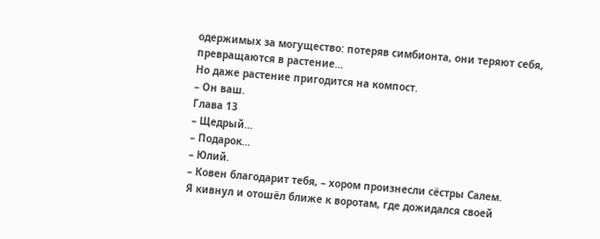одержимых за могущество: потеряв симбионта, они теряют себя, превращаются в растение…
Но даже растение пригодится на компост.
– Он ваш.
Глава 13
– Щедрый…
– Подарок…
– Юлий.
– Ковен благодарит тебя, – хором произнесли сёстры Салем.
Я кивнул и отошёл ближе к воротам, где дожидался своей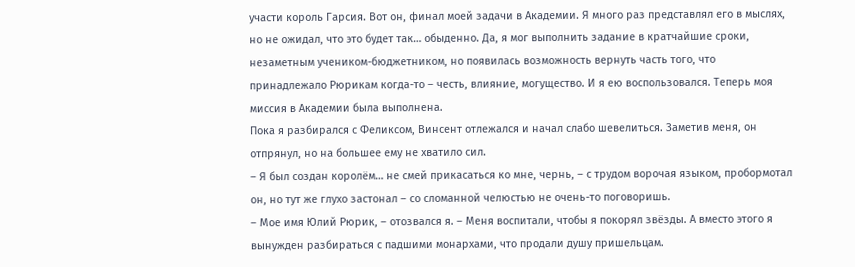участи король Гарсия. Вот он, финал моей задачи в Академии. Я много раз представлял его в мыслях, но не ожидал, что это будет так… обыденно. Да, я мог выполнить задание в кратчайшие сроки, незаметным учеником-бюджетником, но появилась возможность вернуть часть того, что принадлежало Рюрикам когда-то – честь, влияние, могущество. И я ею воспользовался. Теперь моя миссия в Академии была выполнена.
Пока я разбирался с Феликсом, Винсент отлежался и начал слабо шевелиться. Заметив меня, он отпрянул, но на большее ему не хватило сил.
– Я был создан королём… не смей прикасаться ко мне, чернь, – с трудом ворочая языком, пробормотал он, но тут же глухо застонал – со сломанной челюстью не очень-то поговоришь.
– Мое имя Юлий Рюрик, – отозвался я. – Меня воспитали, чтобы я покорял звёзды. А вместо этого я вынужден разбираться с падшими монархами, что продали душу пришельцам.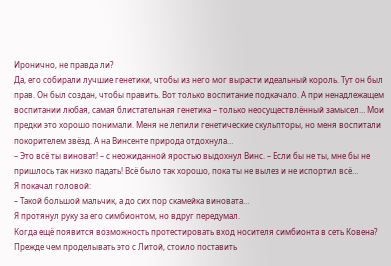Иронично, не правда ли?
Да, его собирали лучшие генетики, чтобы из него мог вырасти идеальный король. Тут он был прав. Он был создан, чтобы править. Вот только воспитание подкачало. А при ненадлежащем воспитании любая, самая блистательная генетика – только неосуществлённый замысел… Мои предки это хорошо понимали. Меня не лепили генетические скульпторы, но меня воспитали покорителем звёзд. А на Винсенте природа отдохнула…
– Это всё ты виноват! – с неожиданной яростью выдохнул Винс. – Если бы не ты, мне бы не пришлось так низко падать! Всё было так хорошо, пока ты не вылез и не испортил всё…
Я покачал головой:
– Такой большой мальчик, а до сих пор скамейка виновата…
Я протянул руку за его симбионтом, но вдруг передумал.
Когда ещё появится возможность протестировать вход носителя симбионта в сеть Ковена? Прежде чем проделывать это с Литой, стоило поставить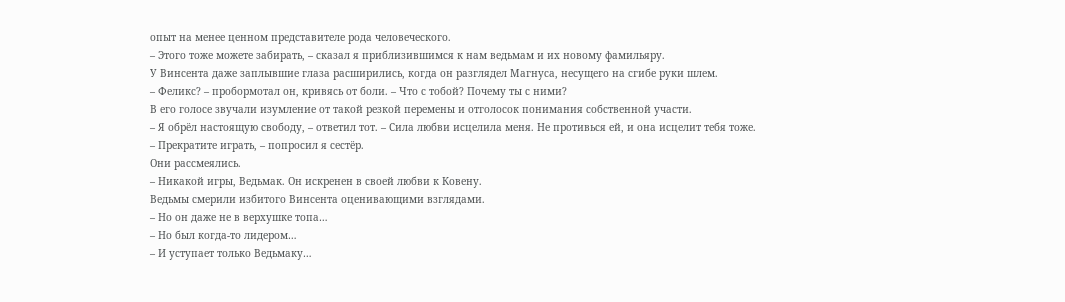опыт на менее ценном представителе рода человеческого.
– Этого тоже можете забирать, – сказал я приблизившимся к нам ведьмам и их новому фамильяру.
У Винсента даже заплывшие глаза расширились, когда он разглядел Магнуса, несущего на сгибе руки шлем.
– Феликс? – пробормотал он, кривясь от боли. – Что с тобой? Почему ты с ними?
В его голосе звучали изумление от такой резкой перемены и отголосок понимания собственной участи.
– Я обрёл настоящую свободу, – ответил тот. – Сила любви исцелила меня. Не противься ей, и она исцелит тебя тоже.
– Прекратите играть, – попросил я сестёр.
Они рассмеялись.
– Никакой игры, Ведьмак. Он искренен в своей любви к Ковену.
Ведьмы смерили избитого Винсента оценивающими взглядами.
– Но он даже не в верхушке топа…
– Но был когда-то лидером…
– И уступает только Ведьмаку…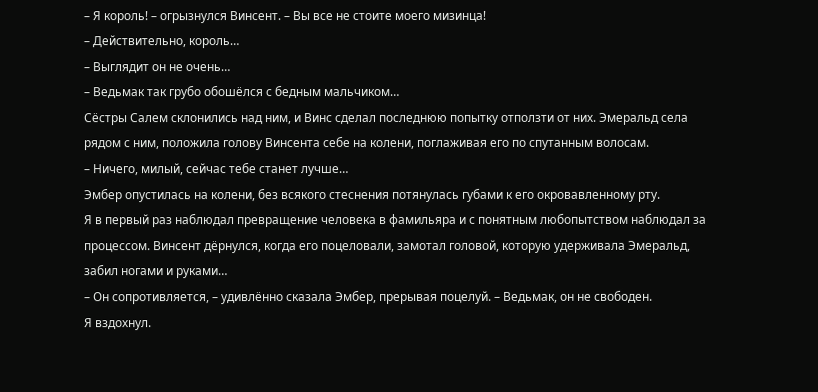– Я король! – огрызнулся Винсент. – Вы все не стоите моего мизинца!
– Действительно, король…
– Выглядит он не очень…
– Ведьмак так грубо обошёлся с бедным мальчиком…
Сёстры Салем склонились над ним, и Винс сделал последнюю попытку отползти от них. Эмеральд села рядом с ним, положила голову Винсента себе на колени, поглаживая его по спутанным волосам.
– Ничего, милый, сейчас тебе станет лучше…
Эмбер опустилась на колени, без всякого стеснения потянулась губами к его окровавленному рту.
Я в первый раз наблюдал превращение человека в фамильяра и с понятным любопытством наблюдал за процессом. Винсент дёрнулся, когда его поцеловали, замотал головой, которую удерживала Эмеральд, забил ногами и руками…
– Он сопротивляется, – удивлённо сказала Эмбер, прерывая поцелуй. – Ведьмак, он не свободен.
Я вздохнул.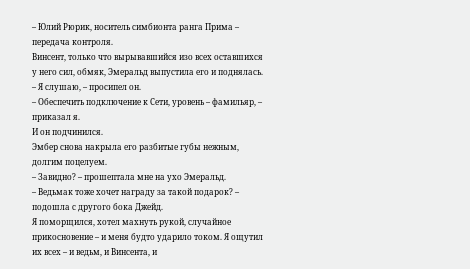– Юлий Рюрик, носитель симбионта ранга Прима – передача контроля.
Винсент, только что вырывавшийся изо всех оставшихся у него сил, обмяк, Эмеральд выпустила его и поднялась.
– Я слушаю, – просипел он.
– Обеспечить подключение к Сети, уровень – фамильяр, – приказал я.
И он подчинился.
Эмбер снова накрыла его разбитые губы нежным, долгим поцелуем.
– Завидно? – прошептала мне на ухо Эмеральд.
– Ведьмак тоже хочет награду за такой подарок? – подошла с другого бока Джейд.
Я поморщился, хотел махнуть рукой, случайное прикосновение – и меня будто ударило током. Я ощутил их всех – и ведьм, и Винсента, и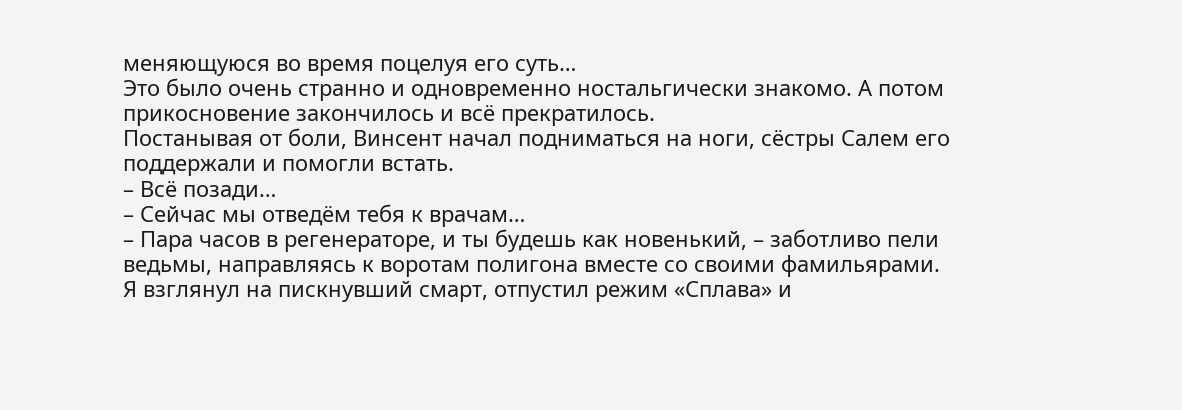меняющуюся во время поцелуя его суть…
Это было очень странно и одновременно ностальгически знакомо. А потом прикосновение закончилось и всё прекратилось.
Постанывая от боли, Винсент начал подниматься на ноги, сёстры Салем его поддержали и помогли встать.
– Всё позади…
– Сейчас мы отведём тебя к врачам…
– Пара часов в регенераторе, и ты будешь как новенький, – заботливо пели ведьмы, направляясь к воротам полигона вместе со своими фамильярами.
Я взглянул на пискнувший смарт, отпустил режим «Сплава» и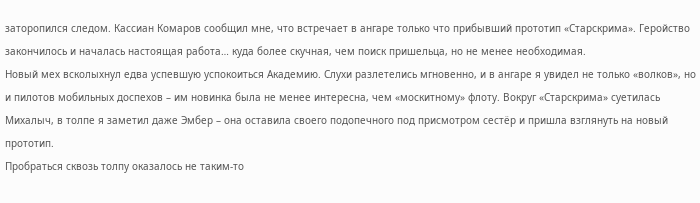заторопился следом. Кассиан Комаров сообщил мне, что встречает в ангаре только что прибывший прототип «Старскрима». Геройство закончилось и началась настоящая работа… куда более скучная, чем поиск пришельца, но не менее необходимая.
Новый мех всколыхнул едва успевшую успокоиться Академию. Слухи разлетелись мгновенно, и в ангаре я увидел не только «волков», но и пилотов мобильных доспехов – им новинка была не менее интересна, чем «москитному» флоту. Вокруг «Старскрима» суетилась Михалыч, в толпе я заметил даже Эмбер – она оставила своего подопечного под присмотром сестёр и пришла взглянуть на новый прототип.
Пробраться сквозь толпу оказалось не таким-то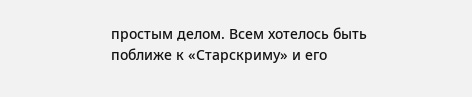простым делом. Всем хотелось быть поближе к «Старскриму» и его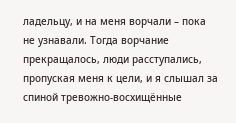ладельцу, и на меня ворчали – пока не узнавали. Тогда ворчание прекращалось, люди расступались, пропуская меня к цели, и я слышал за спиной тревожно-восхищённые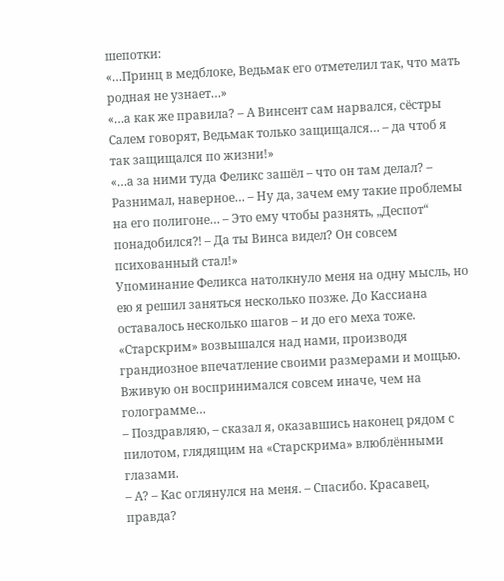шепотки:
«…Принц в медблоке, Ведьмак его отметелил так, что мать родная не узнает…»
«…а как же правила? – А Винсент сам нарвался, сёстры Салем говорят, Ведьмак только защищался… – да чтоб я так защищался по жизни!»
«…а за ними туда Феликс зашёл – что он там делал? – Разнимал, наверное… – Ну да, зачем ему такие проблемы на его полигоне… – Это ему чтобы разнять, „Деспот“ понадобился⁈ – Да ты Винса видел? Он совсем психованный стал!»
Упоминание Феликса натолкнуло меня на одну мысль, но ею я решил заняться несколько позже. До Кассиана оставалось несколько шагов – и до его меха тоже. «Старскрим» возвышался над нами, производя грандиозное впечатление своими размерами и мощью. Вживую он воспринимался совсем иначе, чем на голограмме…
– Поздравляю, – сказал я, оказавшись наконец рядом с пилотом, глядящим на «Старскрима» влюблёнными глазами.
– А? – Кас оглянулся на меня. – Спасибо. Красавец, правда?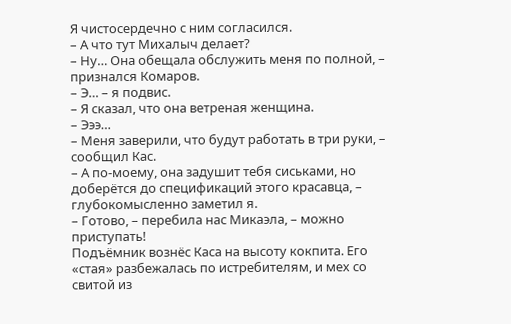Я чистосердечно с ним согласился.
– А что тут Михалыч делает?
– Ну… Она обещала обслужить меня по полной, – признался Комаров.
– Э… – я подвис.
– Я сказал, что она ветреная женщина.
– Эээ…
– Меня заверили, что будут работать в три руки, – сообщил Кас.
– А по-моему, она задушит тебя сиськами, но доберётся до спецификаций этого красавца, – глубокомысленно заметил я.
– Готово, – перебила нас Микаэла, – можно приступать!
Подъёмник вознёс Каса на высоту кокпита. Его «стая» разбежалась по истребителям, и мех со свитой из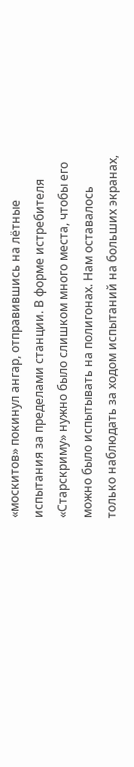«москитов» покинул ангар, отправившись на лётные испытания за пределами станции. В форме истребителя «Старскриму» нужно было слишком много места, чтобы его можно было испытывать на полигонах. Нам оставалось только наблюдать за ходом испытаний на больших экранах,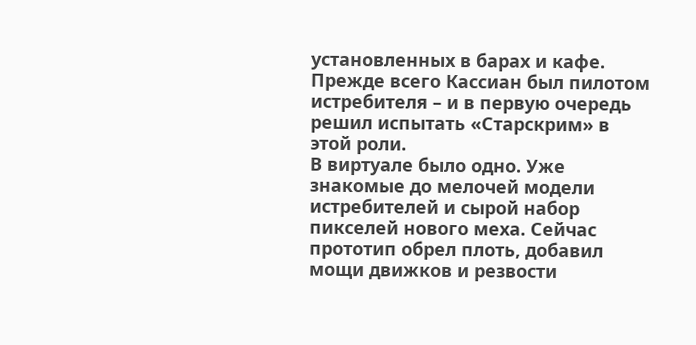установленных в барах и кафе.
Прежде всего Кассиан был пилотом истребителя – и в первую очередь решил испытать «Старскрим» в этой роли.
В виртуале было одно. Уже знакомые до мелочей модели истребителей и сырой набор пикселей нового меха. Сейчас прототип обрел плоть, добавил мощи движков и резвости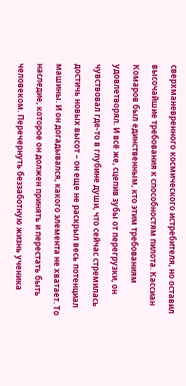сверхманевренного космического истребителя, но оставил высочайшие требования к способностям пилота. Кассиан Комаров был единственным, кто этим требованиям удовлетворял. И всё же, сцепив зубы от перегрузки, он чувствовал где-то в глубине души, что сейчас стремилась достичь новых высот – он еще не раскрыл весь потенциал машины. И он догадывался, какого элемента не хватает. То наследие, которое он должен принять и перестать быть человеком. Перечернуть беззаботную жизнь ученика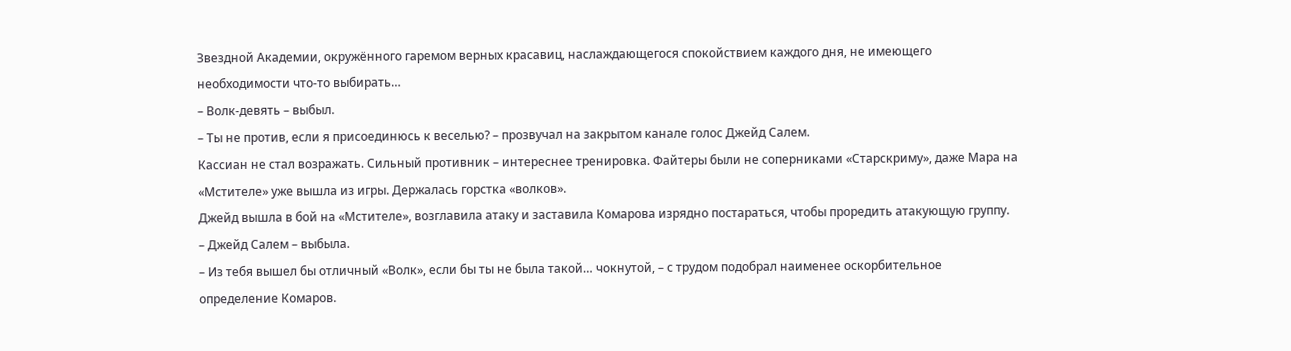Звездной Академии, окружённого гаремом верных красавиц, наслаждающегося спокойствием каждого дня, не имеющего необходимости что-то выбирать…
– Волк-девять – выбыл.
– Ты не против, если я присоединюсь к веселью? – прозвучал на закрытом канале голос Джейд Салем.
Кассиан не стал возражать. Сильный противник – интереснее тренировка. Файтеры были не соперниками «Старскриму», даже Мара на «Мстителе» уже вышла из игры. Держалась горстка «волков».
Джейд вышла в бой на «Мстителе», возглавила атаку и заставила Комарова изрядно постараться, чтобы проредить атакующую группу.
– Джейд Салем – выбыла.
– Из тебя вышел бы отличный «Волк», если бы ты не была такой… чокнутой, – с трудом подобрал наименее оскорбительное определение Комаров.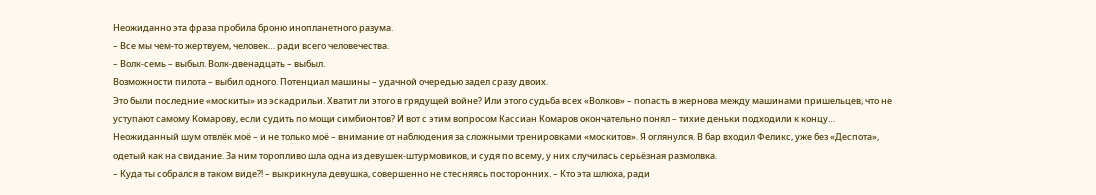Неожиданно эта фраза пробила броню инопланетного разума.
– Все мы чем-то жертвуем, человек… ради всего человечества.
– Волк-семь – выбыл. Волк-двенадцать – выбыл.
Возможности пилота – выбил одного. Потенциал машины – удачной очередью задел сразу двоих.
Это были последние «москиты» из эскадрильи. Хватит ли этого в грядущей войне? Или этого судьба всех «Волков» – попасть в жернова между машинами пришельцев, что не уступают самому Комарову, если судить по мощи симбионтов? И вот с этим вопросом Кассиан Комаров окончательно понял – тихие деньки подходили к концу…
Неожиданный шум отвлёк моё – и не только моё – внимание от наблюдения за сложными тренировками «москитов». Я оглянулся. В бар входил Феликс, уже без «Деспота», одетый как на свидание. За ним торопливо шла одна из девушек-штурмовиков, и судя по всему, у них случилась серьёзная размолвка.
– Куда ты собрался в таком виде⁈ – выкрикнула девушка, совершенно не стесняясь посторонних. – Кто эта шлюха, ради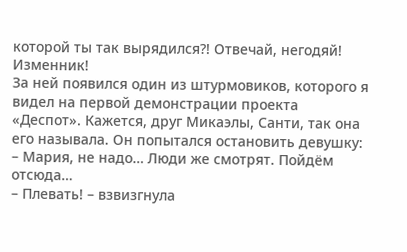которой ты так вырядился⁈ Отвечай, негодяй! Изменник!
За ней появился один из штурмовиков, которого я видел на первой демонстрации проекта «Деспот». Кажется, друг Микаэлы, Санти, так она его называла. Он попытался остановить девушку:
– Мария, не надо… Люди же смотрят. Пойдём отсюда…
– Плевать! – взвизгнула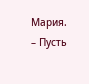Мария. – Пусть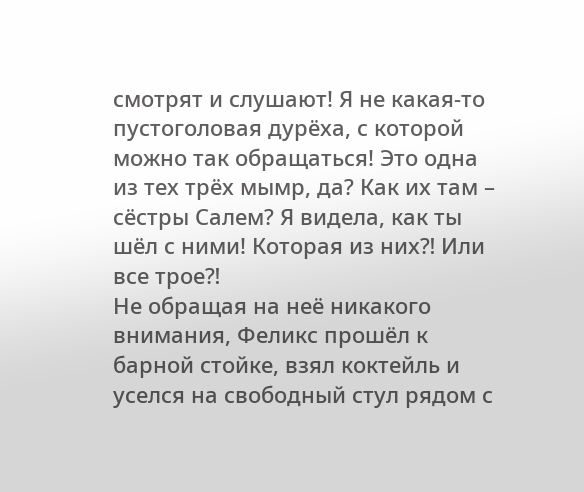смотрят и слушают! Я не какая-то пустоголовая дурёха, с которой можно так обращаться! Это одна из тех трёх мымр, да? Как их там – сёстры Салем? Я видела, как ты шёл с ними! Которая из них⁈ Или все трое⁈
Не обращая на неё никакого внимания, Феликс прошёл к барной стойке, взял коктейль и уселся на свободный стул рядом с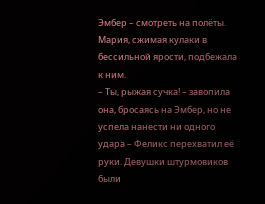Эмбер – смотреть на полёты. Мария, сжимая кулаки в бессильной ярости, подбежала к ним.
– Ты, рыжая сучка! – завопила она, бросаясь на Эмбер, но не успела нанести ни одного удара – Феликс перехватил её руки. Девушки штурмовиков были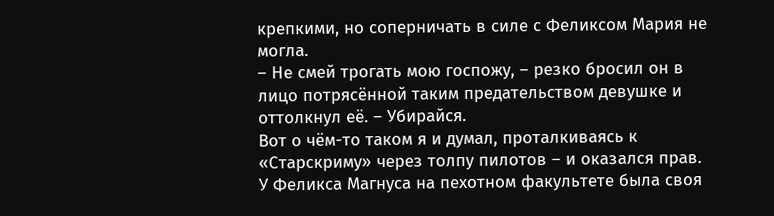крепкими, но соперничать в силе с Феликсом Мария не могла.
– Не смей трогать мою госпожу, – резко бросил он в лицо потрясённой таким предательством девушке и оттолкнул её. – Убирайся.
Вот о чём-то таком я и думал, проталкиваясь к «Старскриму» через толпу пилотов – и оказался прав.
У Феликса Магнуса на пехотном факультете была своя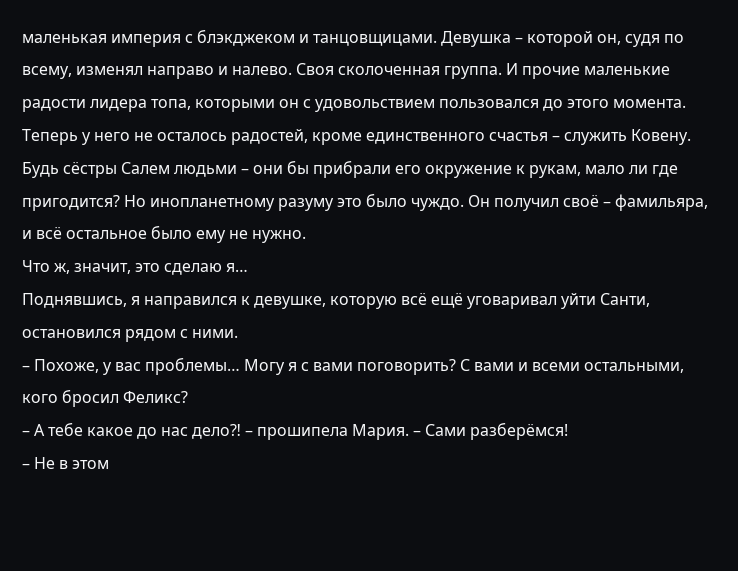маленькая империя с блэкджеком и танцовщицами. Девушка – которой он, судя по всему, изменял направо и налево. Своя сколоченная группа. И прочие маленькие радости лидера топа, которыми он с удовольствием пользовался до этого момента.
Теперь у него не осталось радостей, кроме единственного счастья – служить Ковену. Будь сёстры Салем людьми – они бы прибрали его окружение к рукам, мало ли где пригодится? Но инопланетному разуму это было чуждо. Он получил своё – фамильяра, и всё остальное было ему не нужно.
Что ж, значит, это сделаю я…
Поднявшись, я направился к девушке, которую всё ещё уговаривал уйти Санти, остановился рядом с ними.
– Похоже, у вас проблемы… Могу я с вами поговорить? С вами и всеми остальными, кого бросил Феликс?
– А тебе какое до нас дело⁈ – прошипела Мария. – Сами разберёмся!
– Не в этом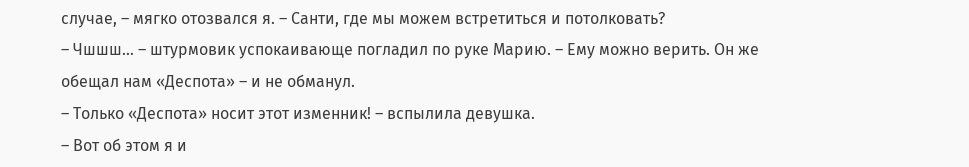случае, – мягко отозвался я. – Санти, где мы можем встретиться и потолковать?
– Чшшш… – штурмовик успокаивающе погладил по руке Марию. – Ему можно верить. Он же обещал нам «Деспота» – и не обманул.
– Только «Деспота» носит этот изменник! – вспылила девушка.
– Вот об этом я и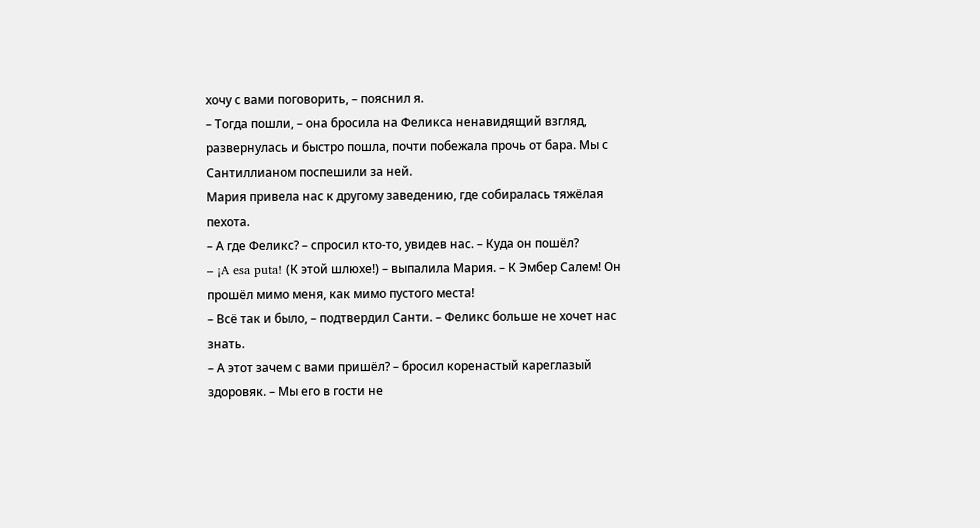хочу с вами поговорить, – пояснил я.
– Тогда пошли, – она бросила на Феликса ненавидящий взгляд, развернулась и быстро пошла, почти побежала прочь от бара. Мы с Сантиллианом поспешили за ней.
Мария привела нас к другому заведению, где собиралась тяжёлая пехота.
– А где Феликс? – спросил кто-то, увидев нас. – Куда он пошёл?
– ¡A esa puta! (К этой шлюхе!) – выпалила Мария. – К Эмбер Салем! Он прошёл мимо меня, как мимо пустого места!
– Всё так и было, – подтвердил Санти. – Феликс больше не хочет нас знать.
– А этот зачем с вами пришёл? – бросил коренастый кареглазый здоровяк. – Мы его в гости не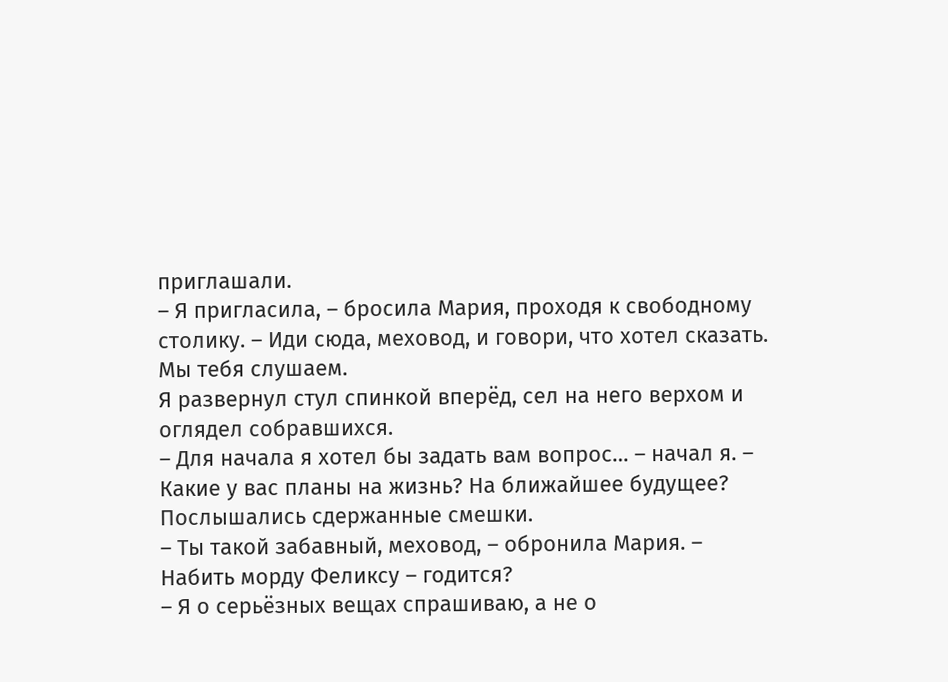приглашали.
– Я пригласила, – бросила Мария, проходя к свободному столику. – Иди сюда, меховод, и говори, что хотел сказать. Мы тебя слушаем.
Я развернул стул спинкой вперёд, сел на него верхом и оглядел собравшихся.
– Для начала я хотел бы задать вам вопрос… – начал я. – Какие у вас планы на жизнь? На ближайшее будущее?
Послышались сдержанные смешки.
– Ты такой забавный, меховод, – обронила Мария. – Набить морду Феликсу – годится?
– Я о серьёзных вещах спрашиваю, а не о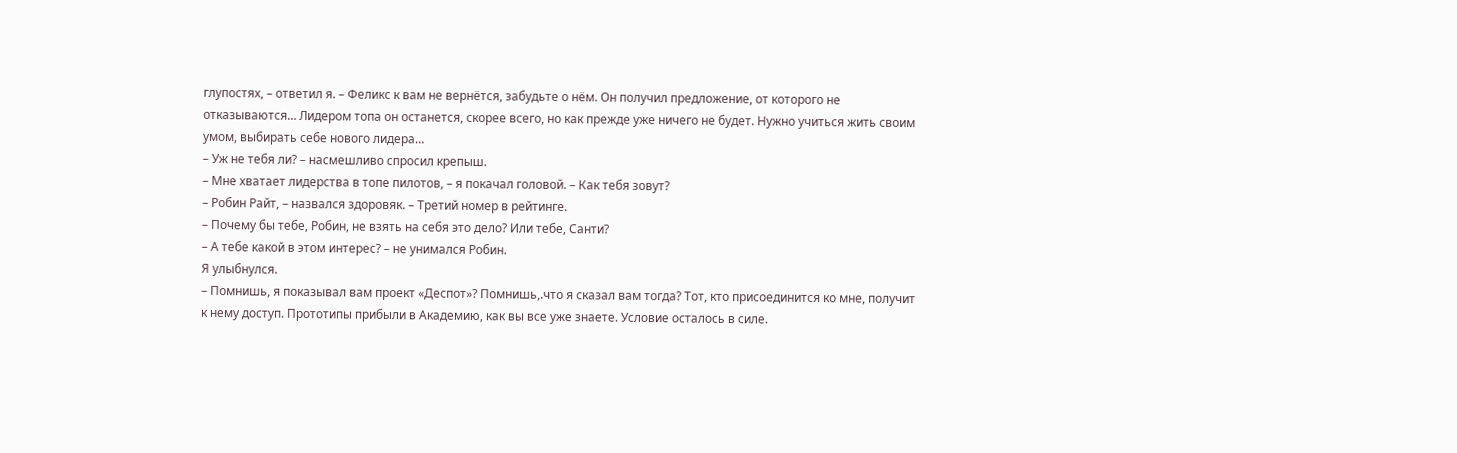глупостях, – ответил я. – Феликс к вам не вернётся, забудьте о нём. Он получил предложение, от которого не отказываются… Лидером топа он останется, скорее всего, но как прежде уже ничего не будет. Нужно учиться жить своим умом, выбирать себе нового лидера…
– Уж не тебя ли? – насмешливо спросил крепыш.
– Мне хватает лидерства в топе пилотов, – я покачал головой. – Как тебя зовут?
– Робин Райт, – назвался здоровяк. – Третий номер в рейтинге.
– Почему бы тебе, Робин, не взять на себя это дело? Или тебе, Санти?
– А тебе какой в этом интерес? – не унимался Робин.
Я улыбнулся.
– Помнишь, я показывал вам проект «Деспот»? Помнишь,.что я сказал вам тогда? Тот, кто присоединится ко мне, получит к нему доступ. Прототипы прибыли в Академию, как вы все уже знаете. Условие осталось в силе.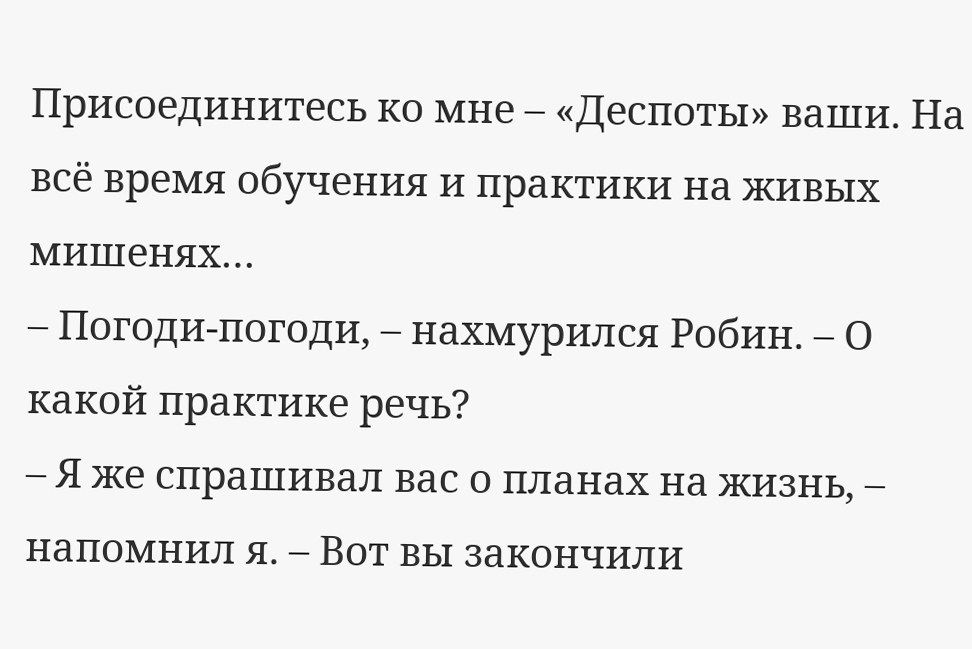Присоединитесь ко мне – «Деспоты» ваши. На всё время обучения и практики на живых мишенях…
– Погоди-погоди, – нахмурился Робин. – О какой практике речь?
– Я же спрашивал вас о планах на жизнь, – напомнил я. – Вот вы закончили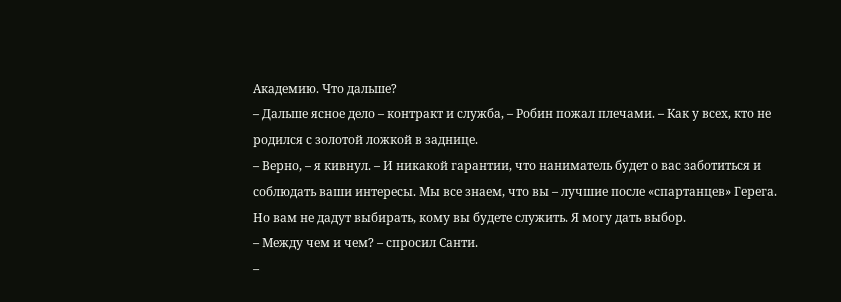Академию. Что дальше?
– Дальше ясное дело – контракт и служба, – Робин пожал плечами. – Как у всех, кто не родился с золотой ложкой в заднице.
– Верно, – я кивнул. – И никакой гарантии, что наниматель будет о вас заботиться и соблюдать ваши интересы. Мы все знаем, что вы – лучшие после «спартанцев» Герега. Но вам не дадут выбирать, кому вы будете служить. Я могу дать выбор.
– Между чем и чем? – спросил Санти.
–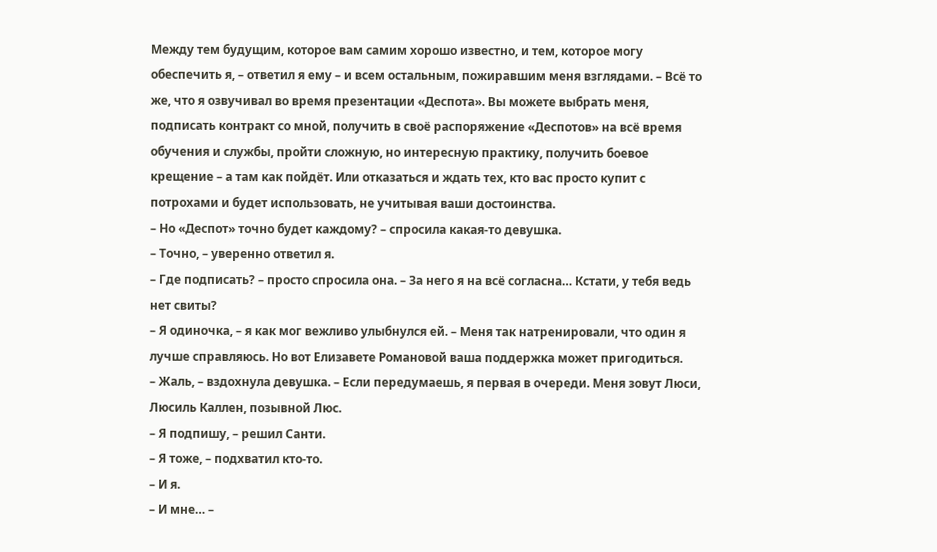Между тем будущим, которое вам самим хорошо известно, и тем, которое могу обеспечить я, – ответил я ему – и всем остальным, пожиравшим меня взглядами. – Всё то же, что я озвучивал во время презентации «Деспота». Вы можете выбрать меня, подписать контракт со мной, получить в своё распоряжение «Деспотов» на всё время обучения и службы, пройти сложную, но интересную практику, получить боевое крещение – а там как пойдёт. Или отказаться и ждать тех, кто вас просто купит с потрохами и будет использовать, не учитывая ваши достоинства.
– Но «Деспот» точно будет каждому? – спросила какая-то девушка.
– Точно, – уверенно ответил я.
– Где подписать? – просто спросила она. – За него я на всё согласна… Кстати, у тебя ведь нет свиты?
– Я одиночка, – я как мог вежливо улыбнулся ей. – Меня так натренировали, что один я лучше справляюсь. Но вот Елизавете Романовой ваша поддержка может пригодиться.
– Жаль, – вздохнула девушка. – Если передумаешь, я первая в очереди. Меня зовут Люси, Люсиль Каллен, позывной Люс.
– Я подпишу, – решил Санти.
– Я тоже, – подхватил кто-то.
– И я.
– И мне… –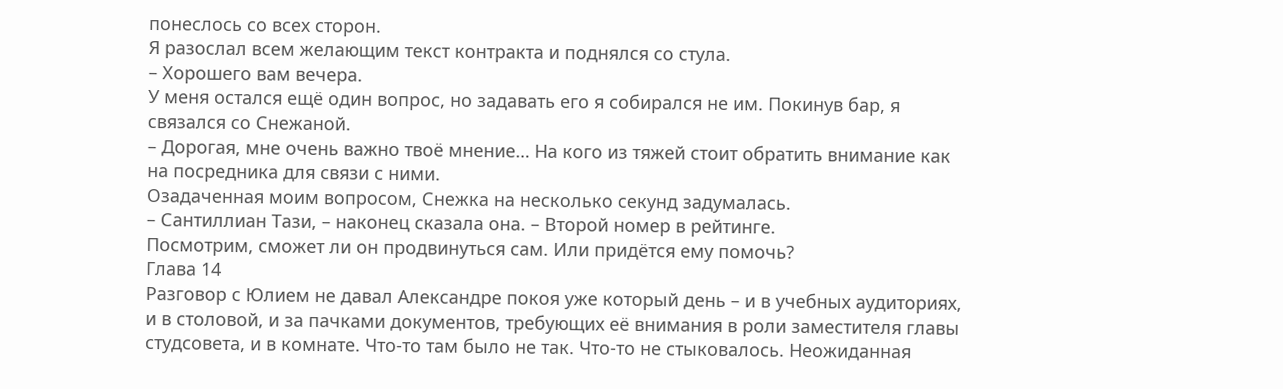понеслось со всех сторон.
Я разослал всем желающим текст контракта и поднялся со стула.
– Хорошего вам вечера.
У меня остался ещё один вопрос, но задавать его я собирался не им. Покинув бар, я связался со Снежаной.
– Дорогая, мне очень важно твоё мнение… На кого из тяжей стоит обратить внимание как на посредника для связи с ними.
Озадаченная моим вопросом, Снежка на несколько секунд задумалась.
– Сантиллиан Тази, – наконец сказала она. – Второй номер в рейтинге.
Посмотрим, сможет ли он продвинуться сам. Или придётся ему помочь?
Глава 14
Разговор с Юлием не давал Александре покоя уже который день – и в учебных аудиториях, и в столовой, и за пачками документов, требующих её внимания в роли заместителя главы студсовета, и в комнате. Что-то там было не так. Что-то не стыковалось. Неожиданная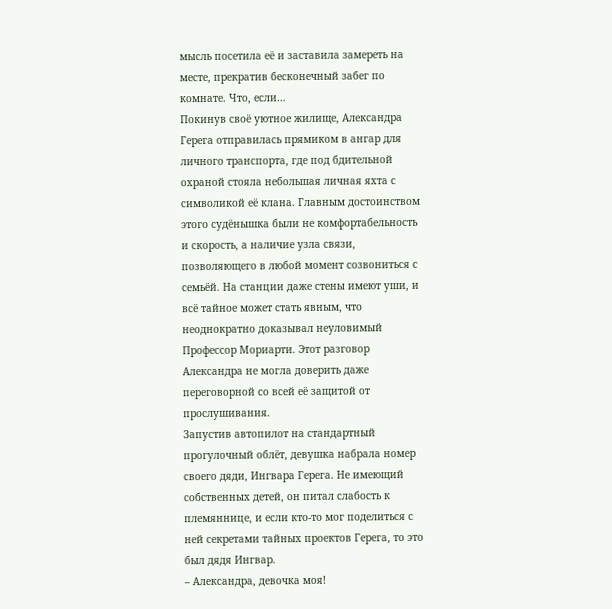мысль посетила её и заставила замереть на месте, прекратив бесконечный забег по комнате. Что, если…
Покинув своё уютное жилище, Александра Герега отправилась прямиком в ангар для личного транспорта, где под бдительной охраной стояла небольшая личная яхта с символикой её клана. Главным достоинством этого судёнышка были не комфортабельность и скорость, а наличие узла связи, позволяющего в любой момент созвониться с семьёй. На станции даже стены имеют уши, и всё тайное может стать явным, что неоднократно доказывал неуловимый Профессор Мориарти. Этот разговор Александра не могла доверить даже переговорной со всей её защитой от прослушивания.
Запустив автопилот на стандартный прогулочный облёт, девушка набрала номер своего дяди, Ингвара Герега. Не имеющий собственных детей, он питал слабость к племяннице, и если кто-то мог поделиться с ней секретами тайных проектов Герега, то это был дядя Ингвар.
– Александра, девочка моя!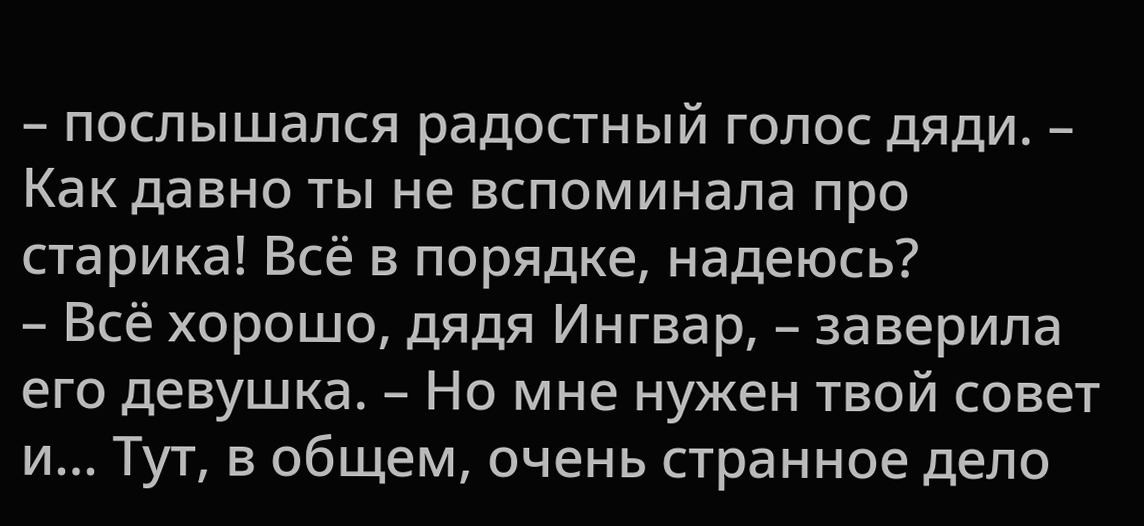– послышался радостный голос дяди. – Как давно ты не вспоминала про старика! Всё в порядке, надеюсь?
– Всё хорошо, дядя Ингвар, – заверила его девушка. – Но мне нужен твой совет и… Тут, в общем, очень странное дело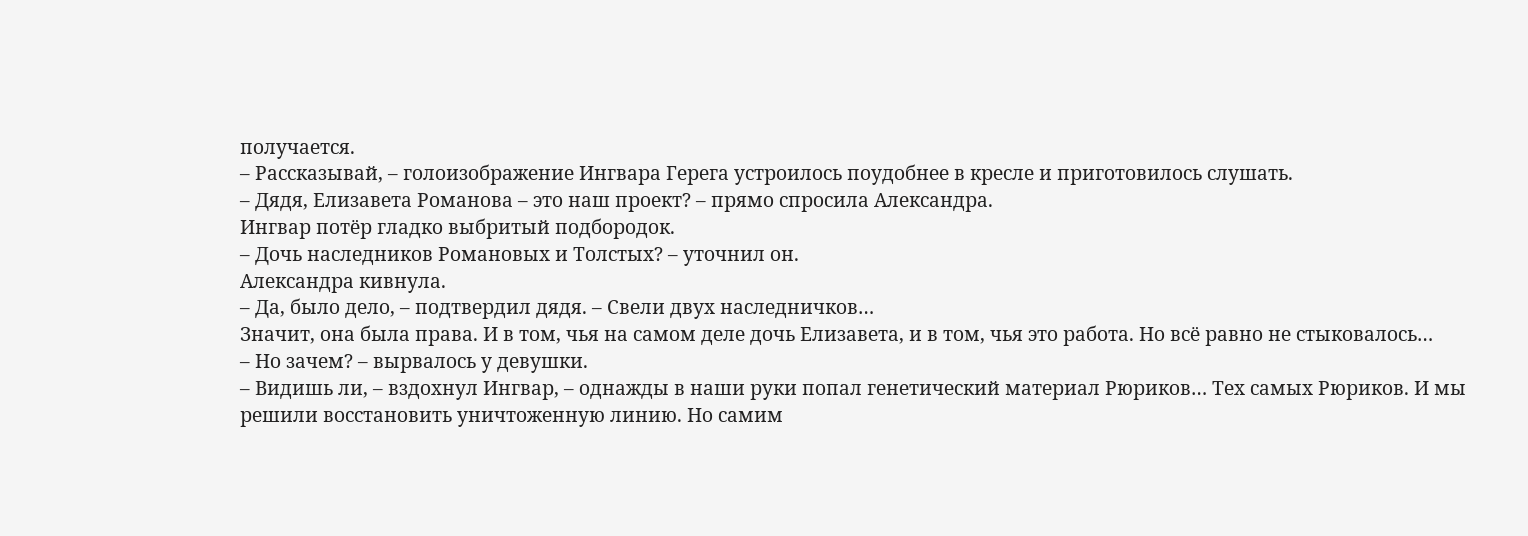получается.
– Рассказывай, – голоизображение Ингвара Герега устроилось поудобнее в кресле и приготовилось слушать.
– Дядя, Елизавета Романова – это наш проект? – прямо спросила Александра.
Ингвар потёр гладко выбритый подбородок.
– Дочь наследников Романовых и Толстых? – уточнил он.
Александра кивнула.
– Да, было дело, – подтвердил дядя. – Свели двух наследничков…
Значит, она была права. И в том, чья на самом деле дочь Елизавета, и в том, чья это работа. Но всё равно не стыковалось…
– Но зачем? – вырвалось у девушки.
– Видишь ли, – вздохнул Ингвар, – однажды в наши руки попал генетический материал Рюриков… Тех самых Рюриков. И мы решили восстановить уничтоженную линию. Но самим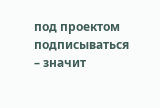под проектом подписываться – значит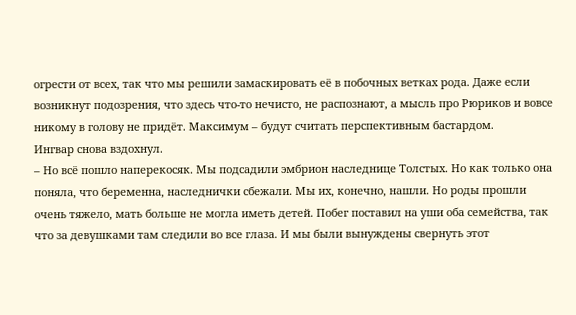огрести от всех, так что мы решили замаскировать её в побочных ветках рода. Даже если возникнут подозрения, что здесь что-то нечисто, не распознают, а мысль про Рюриков и вовсе никому в голову не придёт. Максимум – будут считать перспективным бастардом.
Ингвар снова вздохнул.
– Но всё пошло наперекосяк. Мы подсадили эмбрион наследнице Толстых. Но как только она поняла, что беременна, наследнички сбежали. Мы их, конечно, нашли. Но роды прошли очень тяжело, мать больше не могла иметь детей. Побег поставил на уши оба семейства, так что за девушками там следили во все глаза. И мы были вынуждены свернуть этот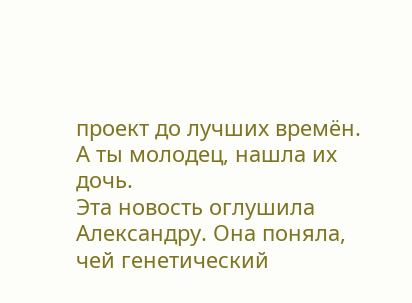проект до лучших времён. А ты молодец, нашла их дочь.
Эта новость оглушила Александру. Она поняла, чей генетический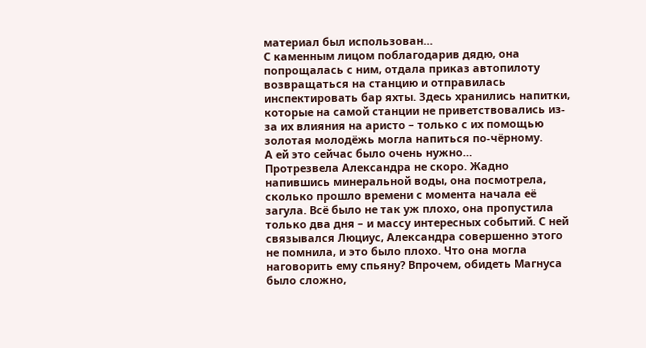материал был использован…
С каменным лицом поблагодарив дядю, она попрощалась с ним, отдала приказ автопилоту возвращаться на станцию и отправилась инспектировать бар яхты. Здесь хранились напитки, которые на самой станции не приветствовались из-за их влияния на аристо – только с их помощью золотая молодёжь могла напиться по-чёрному.
А ей это сейчас было очень нужно…
Протрезвела Александра не скоро. Жадно напившись минеральной воды, она посмотрела, сколько прошло времени с момента начала её загула. Всё было не так уж плохо, она пропустила только два дня – и массу интересных событий. С ней связывался Люциус, Александра совершенно этого не помнила, и это было плохо. Что она могла наговорить ему спьяну? Впрочем, обидеть Магнуса было сложно,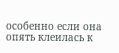особенно если она опять клеилась к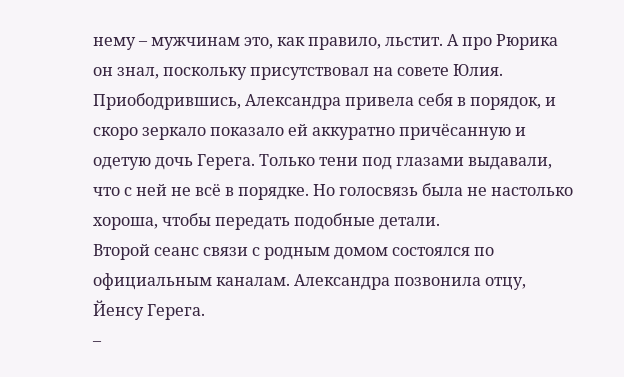нему – мужчинам это, как правило, льстит. А про Рюрика он знал, поскольку присутствовал на совете Юлия.
Приободрившись, Александра привела себя в порядок, и скоро зеркало показало ей аккуратно причёсанную и одетую дочь Герега. Только тени под глазами выдавали, что с ней не всё в порядке. Но голосвязь была не настолько хороша, чтобы передать подобные детали.
Второй сеанс связи с родным домом состоялся по официальным каналам. Александра позвонила отцу, Йенсу Герега.
–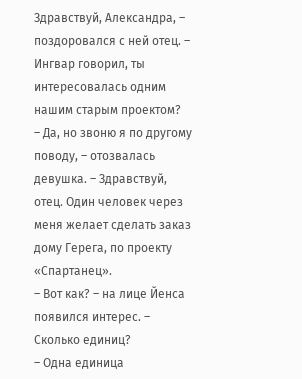Здравствуй, Александра, – поздоровался с ней отец. – Ингвар говорил, ты интересовалась одним нашим старым проектом?
– Да, но звоню я по другому поводу, – отозвалась девушка. – Здравствуй, отец. Один человек через меня желает сделать заказ дому Герега, по проекту «Спартанец».
– Вот как? – на лице Йенса появился интерес. – Сколько единиц?
– Одна единица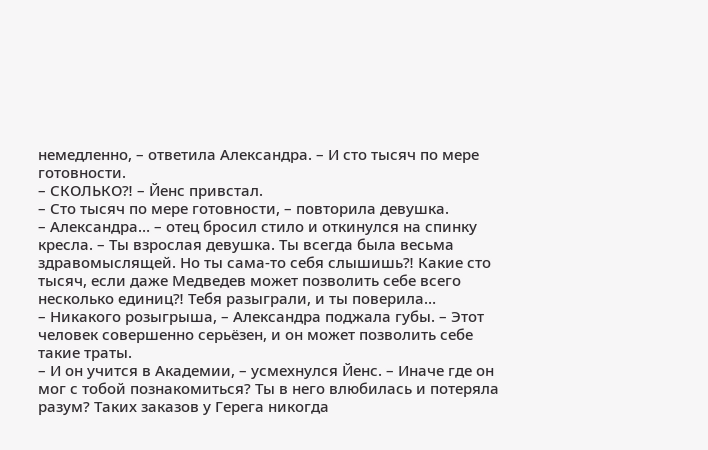немедленно, – ответила Александра. – И сто тысяч по мере готовности.
– СКОЛЬКО⁈ – Йенс привстал.
– Сто тысяч по мере готовности, – повторила девушка.
– Александра… – отец бросил стило и откинулся на спинку кресла. – Ты взрослая девушка. Ты всегда была весьма здравомыслящей. Но ты сама-то себя слышишь⁈ Какие сто тысяч, если даже Медведев может позволить себе всего несколько единиц⁈ Тебя разыграли, и ты поверила…
– Никакого розыгрыша, – Александра поджала губы. – Этот человек совершенно серьёзен, и он может позволить себе такие траты.
– И он учится в Академии, – усмехнулся Йенс. – Иначе где он мог с тобой познакомиться? Ты в него влюбилась и потеряла разум? Таких заказов у Герега никогда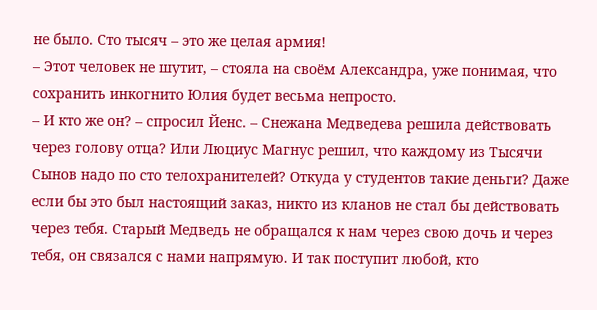не было. Сто тысяч – это же целая армия!
– Этот человек не шутит, – стояла на своём Александра, уже понимая, что сохранить инкогнито Юлия будет весьма непросто.
– И кто же он? – спросил Йенс. – Снежана Медведева решила действовать через голову отца? Или Люциус Магнус решил, что каждому из Тысячи Сынов надо по сто телохранителей? Откуда у студентов такие деньги? Даже если бы это был настоящий заказ, никто из кланов не стал бы действовать через тебя. Старый Медведь не обращался к нам через свою дочь и через тебя, он связался с нами напрямую. И так поступит любой, кто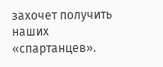захочет получить наших «спартанцев».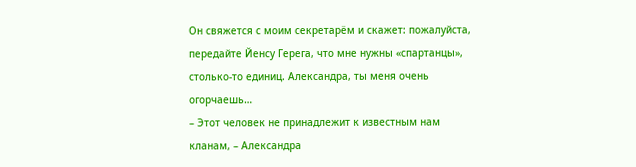Он свяжется с моим секретарём и скажет: пожалуйста, передайте Йенсу Герега, что мне нужны «спартанцы», столько-то единиц. Александра, ты меня очень огорчаешь…
– Этот человек не принадлежит к известным нам кланам, – Александра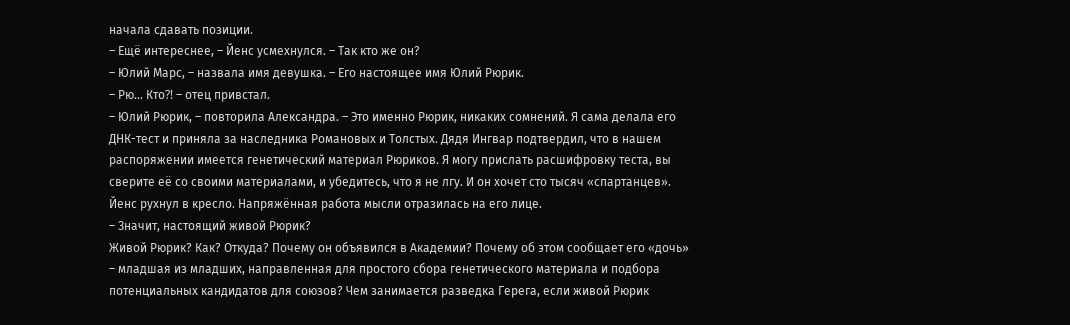начала сдавать позиции.
– Ещё интереснее, – Йенс усмехнулся. – Так кто же он?
– Юлий Марс, – назвала имя девушка. – Его настоящее имя Юлий Рюрик.
– Рю… Кто⁈ – отец привстал.
– Юлий Рюрик, – повторила Александра. – Это именно Рюрик, никаких сомнений. Я сама делала его ДНК-тест и приняла за наследника Романовых и Толстых. Дядя Ингвар подтвердил, что в нашем распоряжении имеется генетический материал Рюриков. Я могу прислать расшифровку теста, вы сверите её со своими материалами, и убедитесь, что я не лгу. И он хочет сто тысяч «спартанцев».
Йенс рухнул в кресло. Напряжённая работа мысли отразилась на его лице.
– Значит, настоящий живой Рюрик?
Живой Рюрик? Как? Откуда? Почему он объявился в Академии? Почему об этом сообщает его «дочь» – младшая из младших, направленная для простого сбора генетического материала и подбора потенциальных кандидатов для союзов? Чем занимается разведка Герега, если живой Рюрик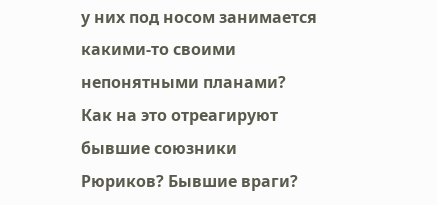у них под носом занимается какими-то своими непонятными планами? Как на это отреагируют бывшие союзники Рюриков? Бывшие враги?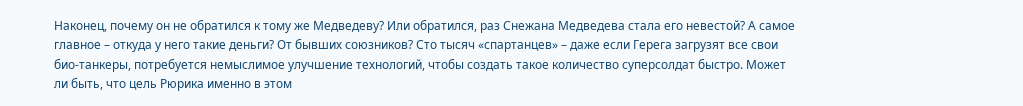Наконец, почему он не обратился к тому же Медведеву? Или обратился, раз Снежана Медведева стала его невестой? А самое главное – откуда у него такие деньги? От бывших союзников? Сто тысяч «спартанцев» – даже если Герега загрузят все свои био-танкеры, потребуется немыслимое улучшение технологий, чтобы создать такое количество суперсолдат быстро. Может ли быть, что цель Рюрика именно в этом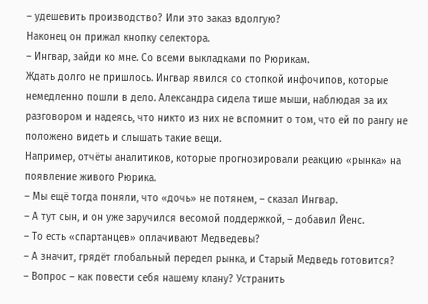– удешевить производство? Или это заказ вдолгую?
Наконец он прижал кнопку селектора.
– Ингвар, зайди ко мне. Со всеми выкладками по Рюрикам.
Ждать долго не пришлось. Ингвар явился со стопкой инфочипов, которые немедленно пошли в дело. Александра сидела тише мыши, наблюдая за их разговором и надеясь, что никто из них не вспомнит о том, что ей по рангу не положено видеть и слышать такие вещи.
Например, отчёты аналитиков, которые прогнозировали реакцию «рынка» на появление живого Рюрика.
– Мы ещё тогда поняли, что «дочь» не потянем, – сказал Ингвар.
– А тут сын, и он уже заручился весомой поддержкой, – добавил Йенс.
– То есть «спартанцев» оплачивают Медведевы?
– А значит, грядёт глобальный передел рынка, и Старый Медведь готовится?
– Вопрос – как повести себя нашему клану? Устранить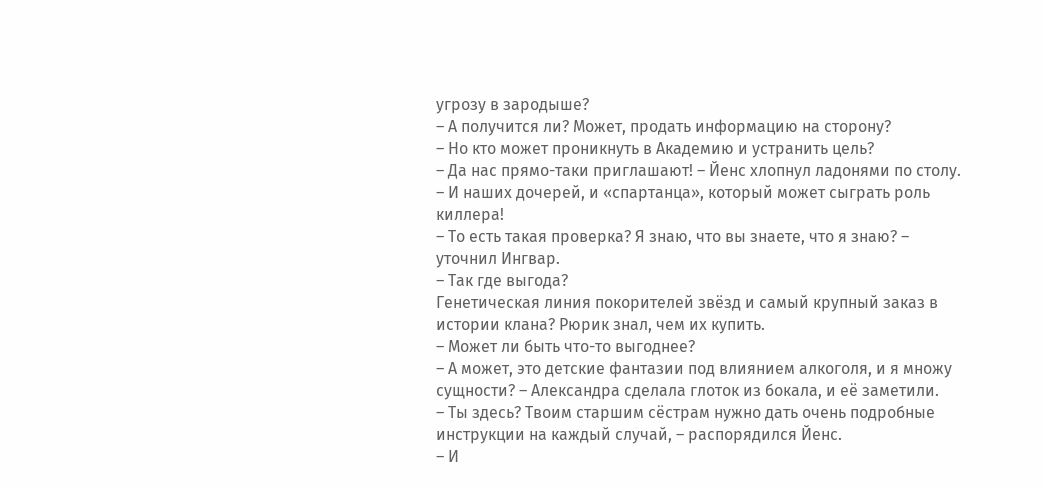угрозу в зародыше?
– А получится ли? Может, продать информацию на сторону?
– Но кто может проникнуть в Академию и устранить цель?
– Да нас прямо-таки приглашают! – Йенс хлопнул ладонями по столу. – И наших дочерей, и «спартанца», который может сыграть роль киллера!
– То есть такая проверка? Я знаю, что вы знаете, что я знаю? – уточнил Ингвар.
– Так где выгода?
Генетическая линия покорителей звёзд и самый крупный заказ в истории клана? Рюрик знал, чем их купить.
– Может ли быть что-то выгоднее?
– А может, это детские фантазии под влиянием алкоголя, и я множу сущности? – Александра сделала глоток из бокала, и её заметили.
– Ты здесь? Твоим старшим сёстрам нужно дать очень подробные инструкции на каждый случай, – распорядился Йенс.
– И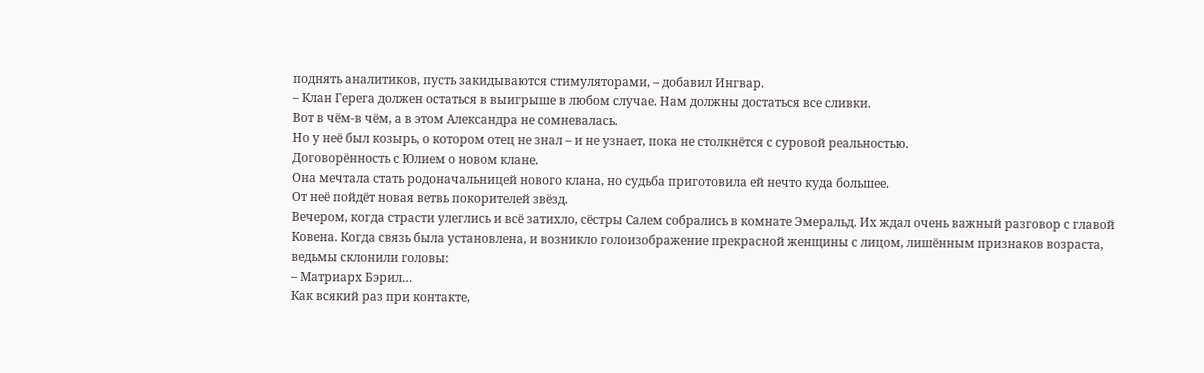поднять аналитиков, пусть закидываются стимуляторами, – добавил Ингвар.
– Клан Герега должен остаться в выигрыше в любом случае. Нам должны достаться все сливки.
Вот в чём-в чём, а в этом Александра не сомневалась.
Но у неё был козырь, о котором отец не знал – и не узнает, пока не столкнётся с суровой реальностью.
Договорённость с Юлием о новом клане.
Она мечтала стать родоначальницей нового клана, но судьба приготовила ей нечто куда большее.
От неё пойдёт новая ветвь покорителей звёзд.
Вечером, когда страсти улеглись и всё затихло, сёстры Салем собрались в комнате Эмеральд. Их ждал очень важный разговор с главой Ковена. Когда связь была установлена, и возникло голоизображение прекрасной женщины с лицом, лишённым признаков возраста, ведьмы склонили головы:
– Матриарх Бэрил…
Как всякий раз при контакте,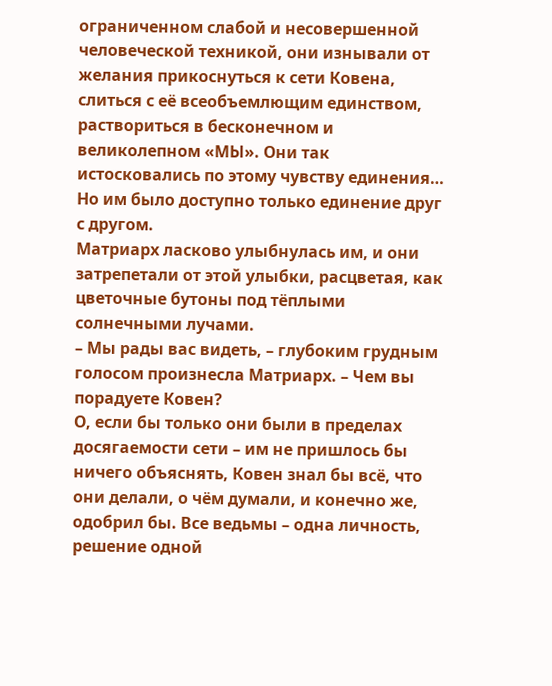ограниченном слабой и несовершенной человеческой техникой, они изнывали от желания прикоснуться к сети Ковена, слиться с её всеобъемлющим единством, раствориться в бесконечном и великолепном «МЫ». Они так истосковались по этому чувству единения… Но им было доступно только единение друг с другом.
Матриарх ласково улыбнулась им, и они затрепетали от этой улыбки, расцветая, как цветочные бутоны под тёплыми солнечными лучами.
– Мы рады вас видеть, – глубоким грудным голосом произнесла Матриарх. – Чем вы порадуете Ковен?
О, если бы только они были в пределах досягаемости сети – им не пришлось бы ничего объяснять, Ковен знал бы всё, что они делали, о чём думали, и конечно же, одобрил бы. Все ведьмы – одна личность, решение одной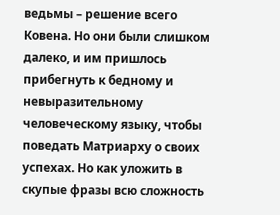ведьмы – решение всего Ковена. Но они были слишком далеко, и им пришлось прибегнуть к бедному и невыразительному человеческому языку, чтобы поведать Матриарху о своих успехах. Но как уложить в скупые фразы всю сложность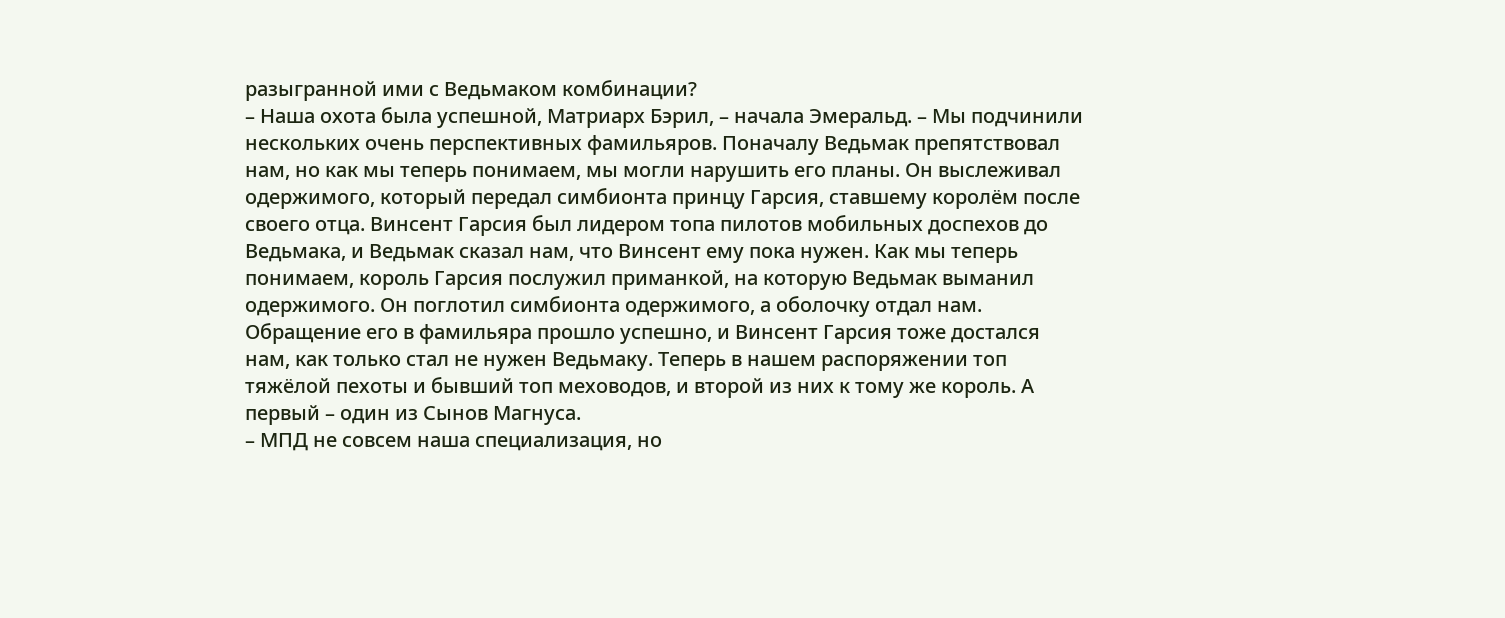разыгранной ими с Ведьмаком комбинации?
– Наша охота была успешной, Матриарх Бэрил, – начала Эмеральд. – Мы подчинили нескольких очень перспективных фамильяров. Поначалу Ведьмак препятствовал нам, но как мы теперь понимаем, мы могли нарушить его планы. Он выслеживал одержимого, который передал симбионта принцу Гарсия, ставшему королём после своего отца. Винсент Гарсия был лидером топа пилотов мобильных доспехов до Ведьмака, и Ведьмак сказал нам, что Винсент ему пока нужен. Как мы теперь понимаем, король Гарсия послужил приманкой, на которую Ведьмак выманил одержимого. Он поглотил симбионта одержимого, а оболочку отдал нам. Обращение его в фамильяра прошло успешно, и Винсент Гарсия тоже достался нам, как только стал не нужен Ведьмаку. Теперь в нашем распоряжении топ тяжёлой пехоты и бывший топ меховодов, и второй из них к тому же король. А первый – один из Сынов Магнуса.
– МПД не совсем наша специализация, но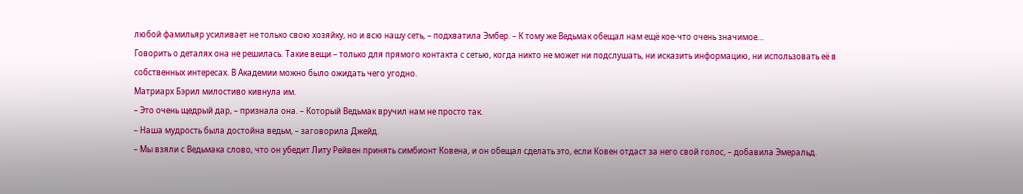любой фамильяр усиливает не только свою хозяйку, но и всю нашу сеть, – подхватила Эмбер. – К тому же Ведьмак обещал нам ещё кое-что очень значимое…
Говорить о деталях она не решилась. Такие вещи – только для прямого контакта с сетью, когда никто не может ни подслушать, ни исказить информацию, ни использовать её в собственных интересах. В Академии можно было ожидать чего угодно.
Матриарх Бэрил милостиво кивнула им.
– Это очень щедрый дар, – признала она. – Который Ведьмак вручил нам не просто так.
– Наша мудрость была достойна ведьм, – заговорила Джейд.
– Мы взяли с Ведьмака слово, что он убедит Литу Рейвен принять симбионт Ковена, и он обещал сделать это, если Ковен отдаст за него свой голос, – добавила Эмеральд.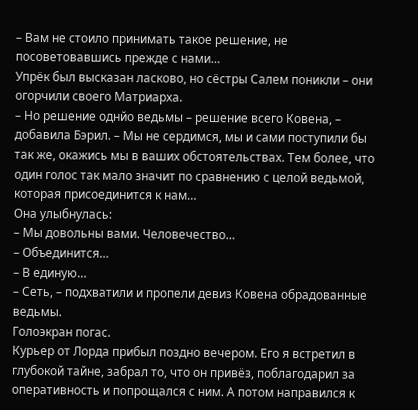– Вам не стоило принимать такое решение, не посоветовавшись прежде с нами…
Упрёк был высказан ласково, но сёстры Салем поникли – они огорчили своего Матриарха.
– Но решение однйо ведьмы – решение всего Ковена, – добавила Бэрил. – Мы не сердимся, мы и сами поступили бы так же, окажись мы в ваших обстоятельствах. Тем более, что один голос так мало значит по сравнению с целой ведьмой, которая присоединится к нам…
Она улыбнулась:
– Мы довольны вами. Человечество…
– Объединится…
– В единую…
– Сеть, – подхватили и пропели девиз Ковена обрадованные ведьмы.
Голоэкран погас.
Курьер от Лорда прибыл поздно вечером. Его я встретил в глубокой тайне, забрал то, что он привёз, поблагодарил за оперативность и попрощался с ним. А потом направился к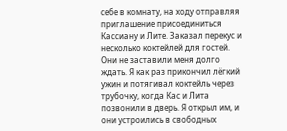себе в комнату, на ходу отправляя приглашение присоединиться Кассиану и Лите. Заказал перекус и несколько коктейлей для гостей.
Они не заставили меня долго ждать. Я как раз прикончил лёгкий ужин и потягивал коктейль через трубочку, когда Кас и Лита позвонили в дверь. Я открыл им, и они устроились в свободных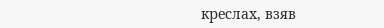креслах, взяв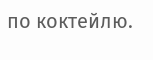по коктейлю.